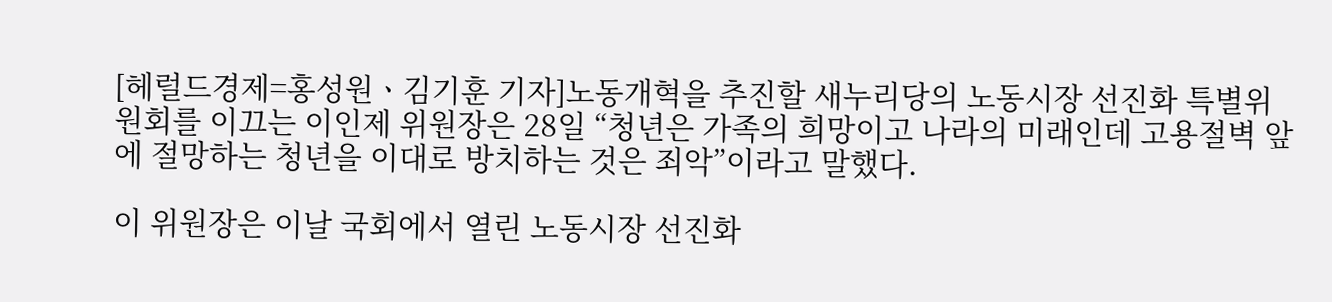[헤럴드경제=홍성원ㆍ김기훈 기자]노동개혁을 추진할 새누리당의 노동시장 선진화 특별위원회를 이끄는 이인제 위원장은 28일 “청년은 가족의 희망이고 나라의 미래인데 고용절벽 앞에 절망하는 청년을 이대로 방치하는 것은 죄악”이라고 말했다.

이 위원장은 이날 국회에서 열린 노동시장 선진화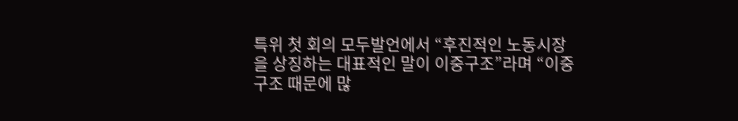특위 첫 회의 모두발언에서 “후진적인 노동시장을 상징하는 대표적인 말이 이중구조”라며 “이중구조 때문에 많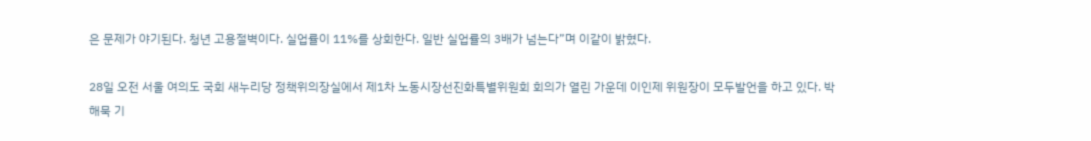은 문제가 야기된다. 청년 고용절벽이다. 실업률이 11%를 상회한다. 일반 실업률의 3배가 넘는다”며 이같이 밝혔다.

28일 오전 서울 여의도 국회 새누리당 정책위의장실에서 제1차 노동시장선진화특별위원회 회의가 열린 가운데 이인제 위원장이 모두발언을 하고 있다. 박해묵 기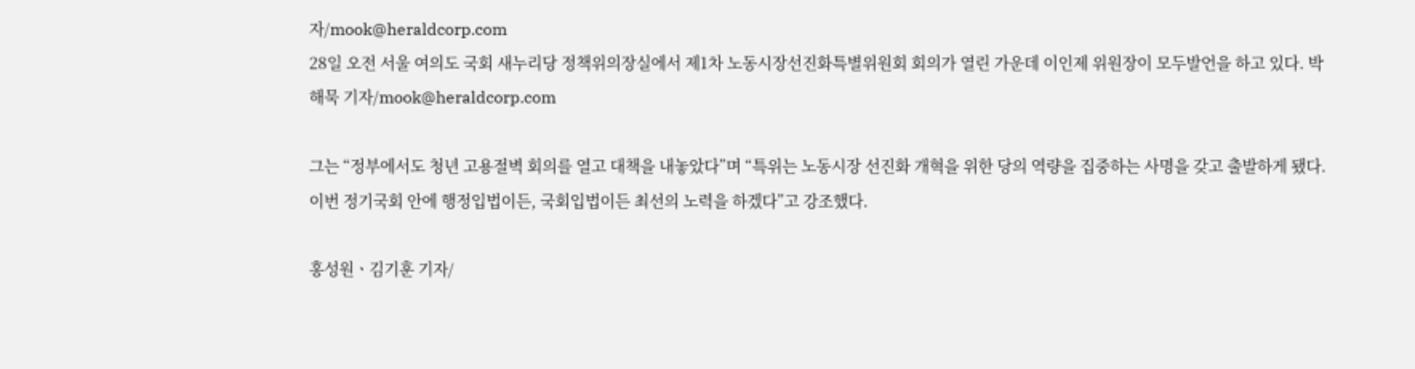자/mook@heraldcorp.com
28일 오전 서울 여의도 국회 새누리당 정책위의장실에서 제1차 노동시장선진화특별위원회 회의가 열린 가운데 이인제 위원장이 모두발언을 하고 있다. 박해묵 기자/mook@heraldcorp.com

그는 “정부에서도 청년 고용절벽 회의를 열고 대책을 내놓았다”며 “특위는 노동시장 선진화 개혁을 위한 당의 역량을 집중하는 사명을 갖고 출발하게 됐다. 이번 정기국회 안에 행정입법이든, 국회입법이든 최선의 노력을 하겠다”고 강조했다.

홍성원ㆍ김기훈 기자/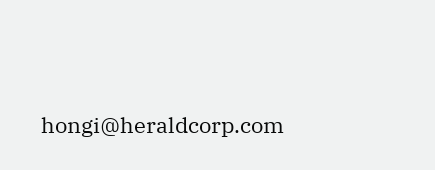hongi@heraldcorp.com